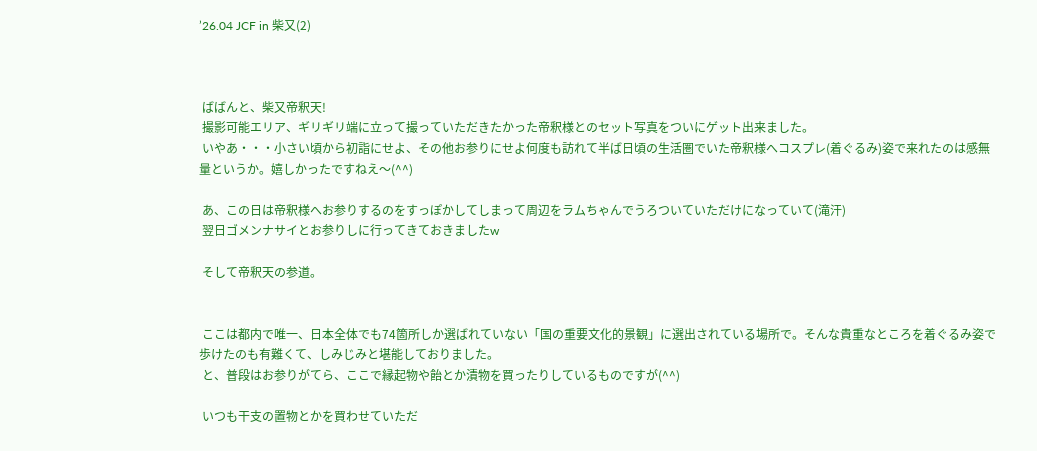’26.04 JCF in 柴又(2)



 ばばんと、柴又帝釈天!
 撮影可能エリア、ギリギリ端に立って撮っていただきたかった帝釈様とのセット写真をついにゲット出来ました。
 いやあ・・・小さい頃から初詣にせよ、その他お参りにせよ何度も訪れて半ば日頃の生活圏でいた帝釈様へコスプレ(着ぐるみ)姿で来れたのは感無量というか。嬉しかったですねえ〜(^^)

 あ、この日は帝釈様へお参りするのをすっぽかしてしまって周辺をラムちゃんでうろついていただけになっていて(滝汗)
 翌日ゴメンナサイとお参りしに行ってきておきましたw

 そして帝釈天の参道。


 ここは都内で唯一、日本全体でも74箇所しか選ばれていない「国の重要文化的景観」に選出されている場所で。そんな貴重なところを着ぐるみ姿で歩けたのも有難くて、しみじみと堪能しておりました。
 と、普段はお参りがてら、ここで縁起物や飴とか漬物を買ったりしているものですが(^^)

 いつも干支の置物とかを買わせていただ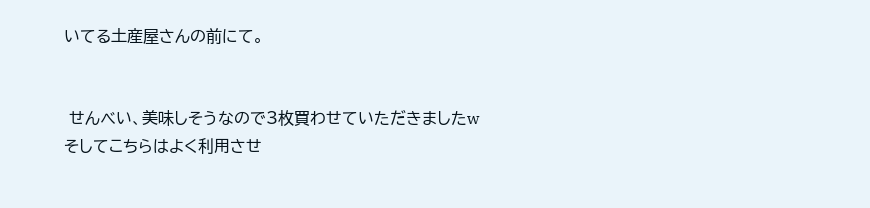いてる土産屋さんの前にて。


 せんべい、美味しそうなので3枚買わせていただきましたw
そしてこちらはよく利用させ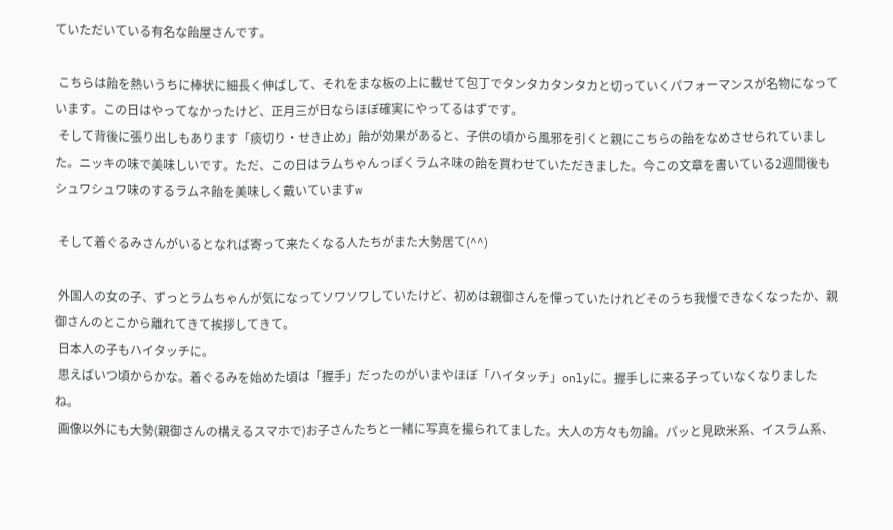ていただいている有名な飴屋さんです。

 こちらは飴を熱いうちに棒状に細長く伸ばして、それをまな板の上に載せて包丁でタンタカタンタカと切っていくパフォーマンスが名物になっています。この日はやってなかったけど、正月三が日ならほぼ確実にやってるはずです。
 そして背後に張り出しもあります「痰切り・せき止め」飴が効果があると、子供の頃から風邪を引くと親にこちらの飴をなめさせられていました。ニッキの味で美味しいです。ただ、この日はラムちゃんっぽくラムネ味の飴を買わせていただきました。今この文章を書いている2週間後もシュワシュワ味のするラムネ飴を美味しく戴いていますw

 そして着ぐるみさんがいるとなれば寄って来たくなる人たちがまた大勢居て(^^)

 外国人の女の子、ずっとラムちゃんが気になってソワソワしていたけど、初めは親御さんを憚っていたけれどそのうち我慢できなくなったか、親御さんのとこから離れてきて挨拶してきて。
 日本人の子もハイタッチに。
 思えばいつ頃からかな。着ぐるみを始めた頃は「握手」だったのがいまやほぼ「ハイタッチ」onlyに。握手しに来る子っていなくなりましたね。
 画像以外にも大勢(親御さんの構えるスマホで)お子さんたちと一緒に写真を撮られてました。大人の方々も勿論。パッと見欧米系、イスラム系、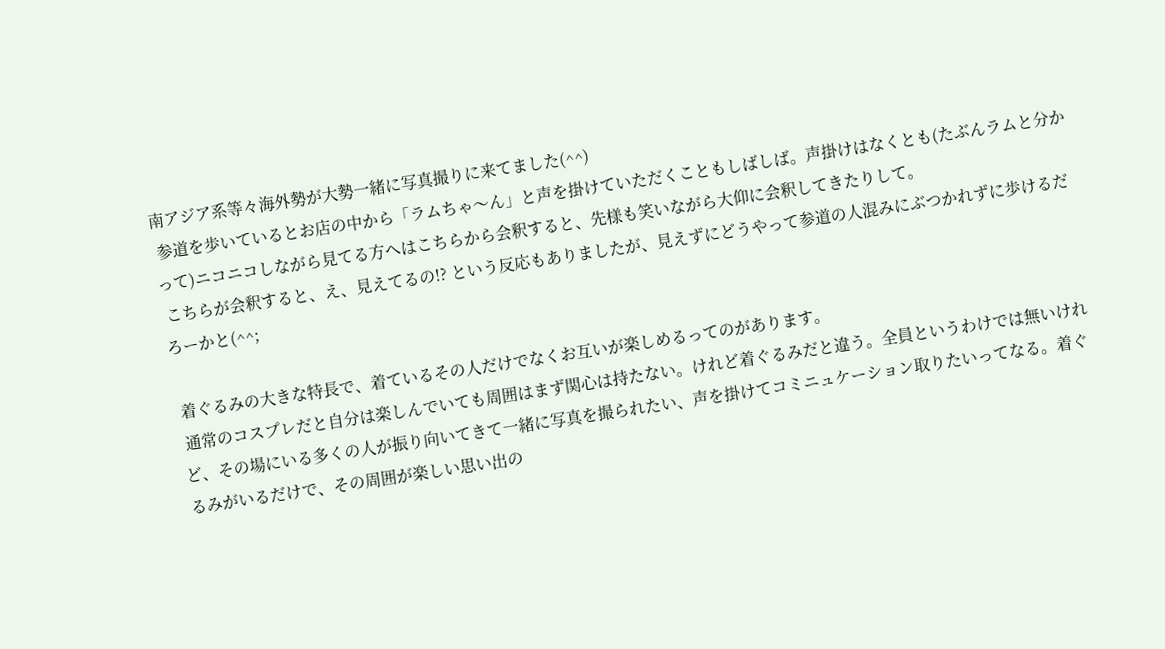南アジア系等々海外勢が大勢一緒に写真撮りに来てました(^^)
 参道を歩いているとお店の中から「ラムちゃ〜ん」と声を掛けていただくこともしばしば。声掛けはなくとも(たぶんラムと分かって)ニコニコしながら見てる方へはこちらから会釈すると、先様も笑いながら大仰に会釈してきたりして。
 こちらが会釈すると、え、見えてるの!? という反応もありましたが、見えずにどうやって参道の人混みにぶつかれずに歩けるだろーかと(^^;

 着ぐるみの大きな特長で、着ているその人だけでなくお互いが楽しめるってのがあります。
 通常のコスプレだと自分は楽しんでいても周囲はまず関心は持たない。けれど着ぐるみだと違う。全員というわけでは無いけれど、その場にいる多くの人が振り向いてきて一緒に写真を撮られたい、声を掛けてコミニュケーション取りたいってなる。着ぐるみがいるだけで、その周囲が楽しい思い出の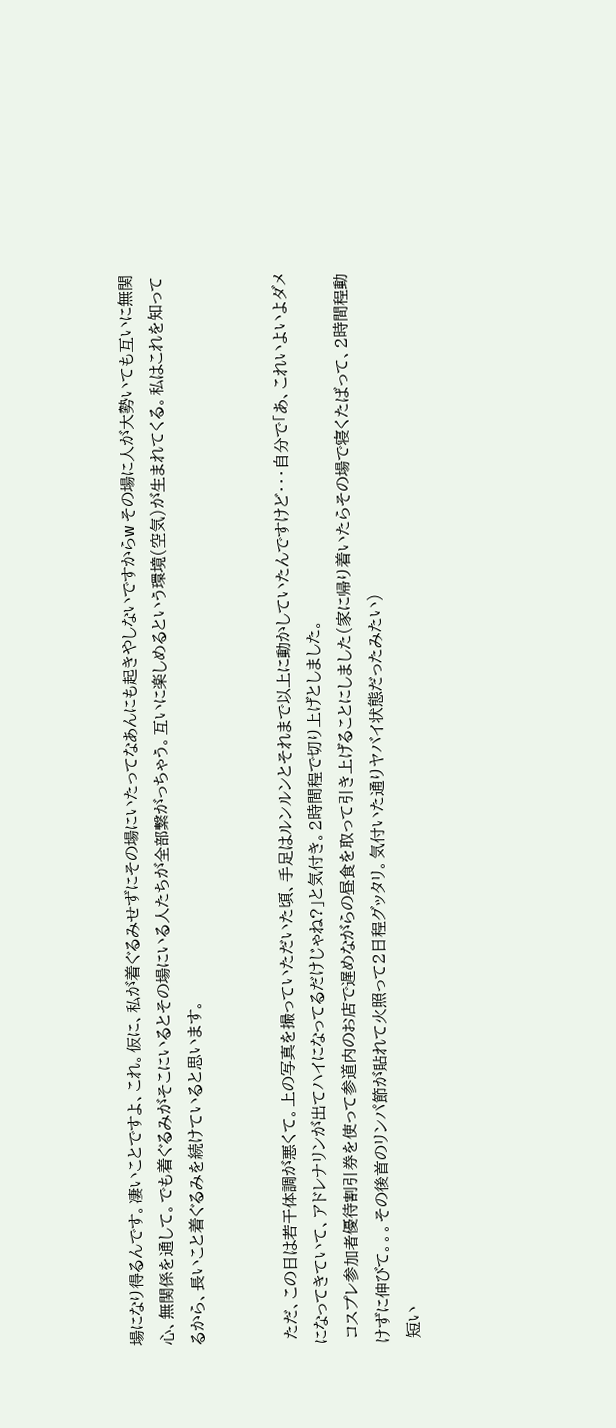場になり得るんです。凄いことですよ、これ。仮に、私が着ぐるみせずにその場にいたってなあんにも起きやしないですからw その場に人が大勢いても互いに無関心、無関係を通して。でも着ぐるみがそこにいるとその場にいる人たちが全部繋がっちゃう。互いに楽しめるという環境(空気)が生まれてくる。私はこれを知ってるから、長いこと着ぐるみを続けていると思います。


 ただ、この日は若干体調が悪くて。上の写真を撮っていただいた頃、手足はルンルンとそれまで以上に動かしていたんですけど・・・自分で「あ、これいよいよダメになってきていて、アドレナリンが出てハイになってるだけじゃね?」と気付き。2時間程で切り上げとしました。
 コスプレ参加者優待割引券を使って参道内のお店で遅めながらの昼食を取って引き上げることにしました(家に帰り着いたらその場で寝くたばって、2時間程動けずに伸びて。。。その後首のリンパ節が貼れて火照って2日程グッタリ。気付いた通りヤバイ状態だったみたい)
 短い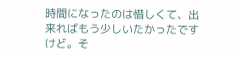時間になったのは惜しくて、出来ればもう少しいたかったですけど。そ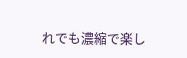れでも濃縮で楽し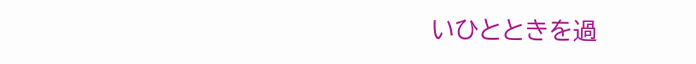いひとときを過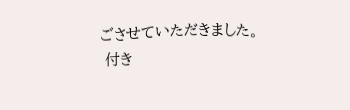ごさせていただきました。
 付き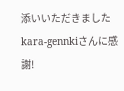添いいただきましたkara-gennkiさんに感謝!